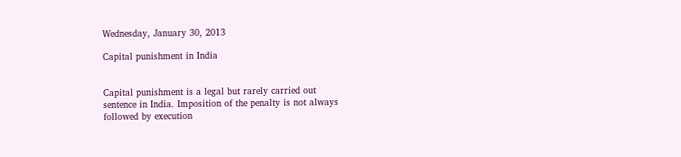Wednesday, January 30, 2013

Capital punishment in India


Capital punishment is a legal but rarely carried out
sentence in India. Imposition of the penalty is not always
followed by execution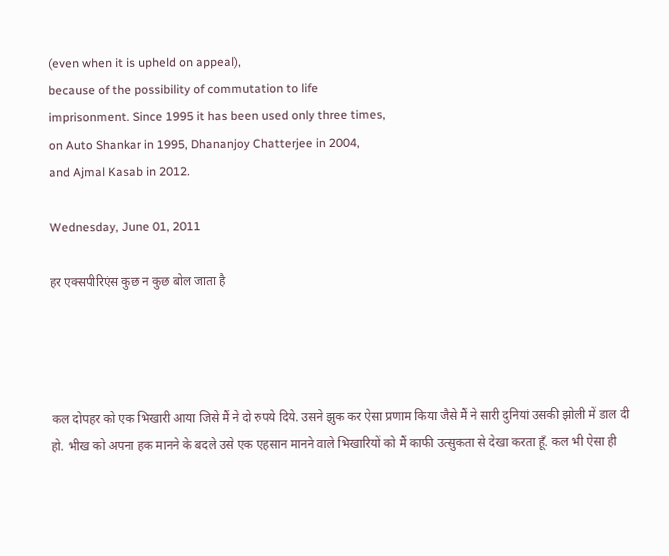(even when it is upheld on appeal),
because of the possibility of commutation to life
imprisonment. Since 1995 it has been used only three times,
on Auto Shankar in 1995, Dhananjoy Chatterjee in 2004,
and Ajmal Kasab in 2012.

Wednesday, June 01, 2011

हर एक्सपीरिएंस कुछ न कुछ बोल जाता है




कल दोपहर को एक भिखारी आया जिसे मैं ने दो रुपये दिये. उसने झुक कर ऐसा प्रणाम किया जैसे मैं ने सारी दुनियां उसकी झोली में डाल दी हो. भीख को अपना हक मानने के बदले उसे एक एहसान मानने वाले भिखारियों को मैं काफी उत्सुकता से देखा करता हूँ. कल भी ऐसा ही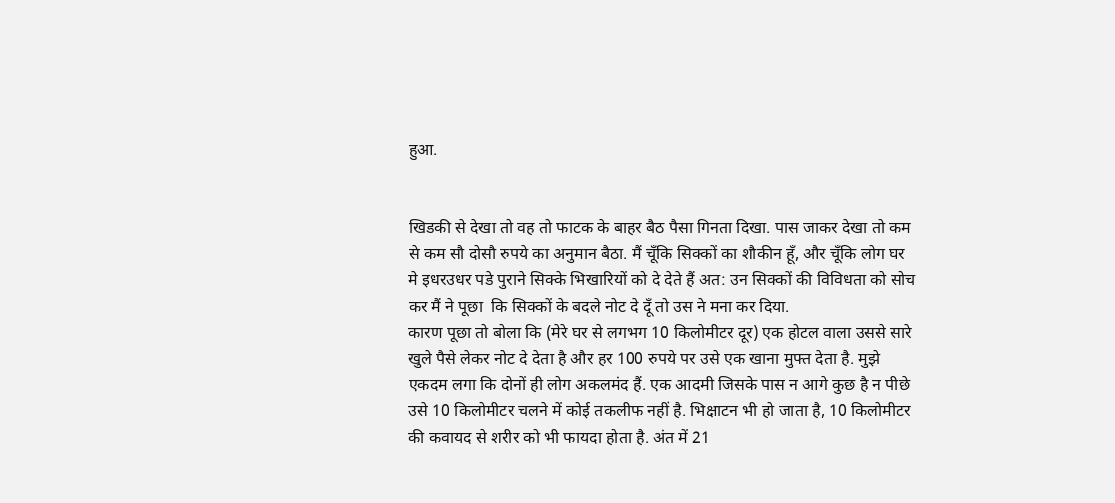हुआ.


खिडकी से देखा तो वह तो फाटक के बाहर बैठ पैसा गिनता दिखा. पास जाकर देखा तो कम से कम सौ दोसौ रुपये का अनुमान बैठा. मैं चूँकि सिक्कों का शौकीन हूँ, और चूँकि लोग घर मे इधरउधर पडे पुराने सिक्के भिखारियों को दे देते हैं अत: उन सिक्कों की विविधता को सोच कर मैं ने पूछा  कि सिक्कों के बदले नोट दे दूँ तो उस ने मना कर दिया.
कारण पूछा तो बोला कि (मेरे घर से लगभग 10 किलोमीटर दूर) एक होटल वाला उससे सारे खुले पैसे लेकर नोट दे देता है और हर 100 रुपये पर उसे एक खाना मुफ्त देता है. मुझे एकदम लगा कि दोनों ही लोग अकलमंद हैं. एक आदमी जिसके पास न आगे कुछ है न पीछे उसे 10 किलोमीटर चलने में कोई तकलीफ नहीं है. भिक्षाटन भी हो जाता है, 10 किलोमीटर की कवायद से शरीर को भी फायदा होता है. अंत में 21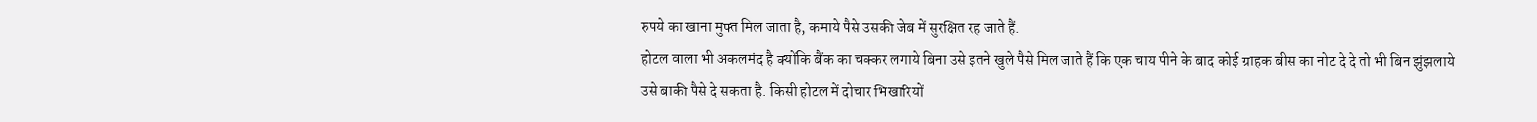रुपये का खाना मुफ्त मिल जाता है, कमाये पैसे उसकी जेब में सुरक्षित रह जाते हैं.
होटल वाला भी अकलमंद है क्योंकि बैंक का चक्कर लगाये बिना उसे इतने खुले पैसे मिल जाते हैं कि एक चाय पीने के बाद कोई ग्राहक बीस का नोट दे दे तो भी बिन झुंझलाये उसे बाकी पैसे दे सकता है. किसी होटल में दोचार भिखारियों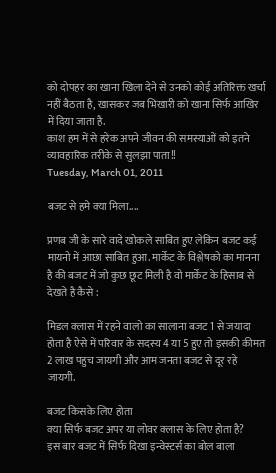को दोपहर का खाना खिला देने से उनको कोई अतिरिक्त खर्चा नहीं बैठता है, खासकर जब भिखारी को खाना सिर्फ आखिर में दिया जाता है.
काश हम में से हरेक अपने जीवन की समस्याओं को इतने व्यावहारिक तरीके से सुलझा पाता!!
Tuesday, March 01, 2011

बजट से हमे क्या मिला....

प्रणब जी के सारे वादे खोकले साबित हुए लेकिन बजट कई मायनो में आछा साबित हुआ. मार्केट के विश्लेषको का मानना है की बजट में जो कुछ छूट मिली है वो मार्केट के हिसाब से देखते है कैसे :

मिडल क्लास में रहने वालो का सालाना बजट 1 से जयादा होता है ऐसे में परिवार के सदस्य 4 या 5 हुए तो इसकी कीमत 2 लाख पहुच जायगी और आम जनता बजट से दूर रहे जायगी.

बजट किसके लिए होता
क्या सिर्फ बजट अपर या लोवर क्लास के लिए होता है?
इस बार बजट में सिर्फ दिखा इन्वेस्टर्स का बोल बाला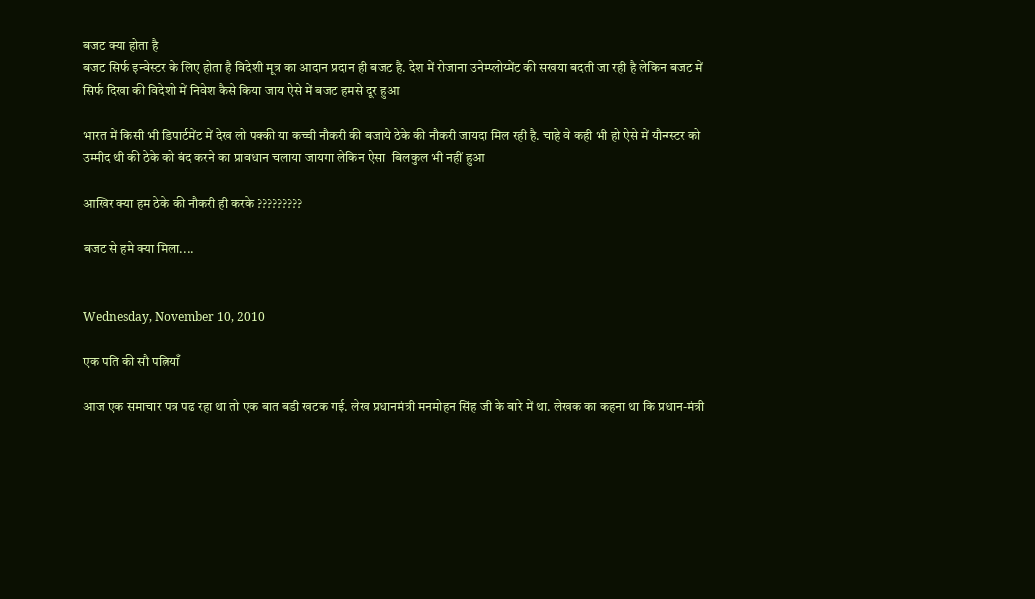बजट क्या होता है
बजट सिर्फ इन्वेस्टर के लिए होता है विदेशी मूत्र का आदान प्रदान ही बजट है. देश में रोजाना उनेम्प्लोय्मेंट की सखया बदती जा रही है लेकिन बजट में सिर्फ दिखा की विदेशो में निवेश कैसे किया जाय ऐसे में बजट हमसे दूर हुआ

भारत में किसी भी डिपार्टमेंट में देख लो पक्की या कच्ची नौकरी की बजाये ठेके की नौकरी जायदा मिल रही है. चाहे वे कही भी हो ऐसे में यौन्ग्स्टर को उम्मीद थी की ठेके को बंद करने का प्रावधान चलाया जायगा लेकिन ऐसा  बिलकुल भी नहीं हुआ

आखिर क्या हम ठेके की नौकरी ही करके ?????????

बजट से हमे क्या मिला....


Wednesday, November 10, 2010

एक पति की सौ पत्नियाँ

आज एक समाचार पत्र पढ रहा था तो एक बात बडी खटक गई. लेख प्रधानमंत्री मनमोहन सिंह जी के बारे में था. लेखक का कहना था कि प्रधान-मंत्री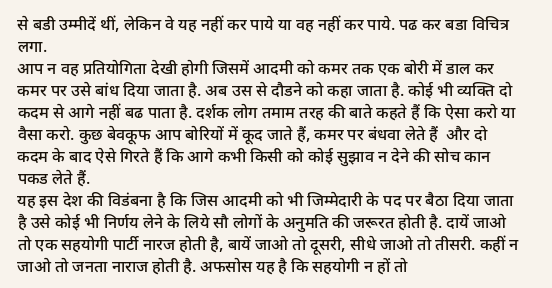से बडी उम्मीदें थीं, लेकिन वे यह नहीं कर पाये या वह नहीं कर पाये. पढ कर बडा विचित्र लगा.
आप न वह प्रतियोगिता देखी होगी जिसमें आदमी को कमर तक एक बोरी में डाल कर कमर पर उसे बांध दिया जाता है. अब उस से दौडने को कहा जाता है. कोई भी व्यक्ति दो कदम से आगे नहीं बढ पाता है. दर्शक लोग तमाम तरह की बाते कहते हैं कि ऐसा करो या वैसा करो. कुछ बेवकूफ आप बोरियों में कूद जाते हैं, कमर पर बंधवा लेते हैं  और दो कदम के बाद ऐसे गिरते हैं कि आगे कभी किसी को कोई सुझाव न देने की सोच कान पकड लेते हैं.
यह इस देश की विडंबना है कि जिस आदमी को भी जिम्मेदारी के पद पर बैठा दिया जाता है उसे कोई भी निर्णय लेने के लिये सौ लोगों के अनुमति की जरूरत होती है. दायें जाओ तो एक सहयोगी पार्टी नारज होती है, बायें जाओ तो दूसरी, सीधे जाओ तो तीसरी. कहीं न जाओ तो जनता नाराज होती है. अफसोस यह है कि सहयोगी न हों तो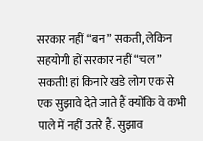सरकार नहीं “बन” सकती, लेकिन सहयोगी हों सरकार नहीं “चल” सकती! हां किनारे खडे लोग एक से एक सुझावे देते जाते हैं क्योंकि वे कभी पाले में नहीं उतरे हैं. सुझाव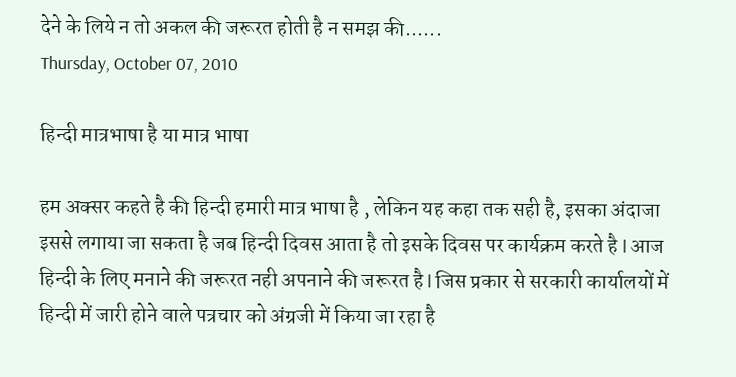देने के लिये न तो अकल की जरूरत होती है न समझ की......
Thursday, October 07, 2010

हिन्दी मात्रभाषा है या मात्र भाषा

हम अक्सर कहते है की हिन्दी हमारी मात्र भाषा है , लेकिन यह कहा तक सही है, इसका अंदाजा इससे लगाया जा सकता है जब हिन्दी दिवस आता है तो इसके दिवस पर कार्यक्रम करते है l आज हिन्दी के लिए मनाने की जरूरत नही अपनाने की जरूरत है l जिस प्रकार से सरकारी कार्यालयों में हिन्दी में जारी होने वाले पत्रचार को अंग्रजी में किया जा रहा है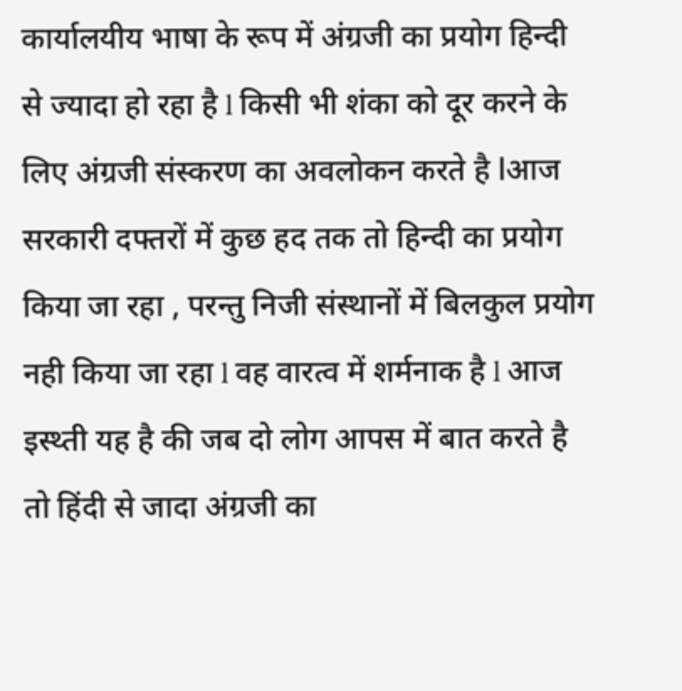कार्यालयीय भाषा के रूप में अंग्रजी का प्रयोग हिन्दी से ज्यादा हो रहा है l किसी भी शंका को दूर करने के लिए अंग्रजी संस्करण का अवलोकन करते है lआज सरकारी दफ्तरों में कुछ हद तक तो हिन्दी का प्रयोग किया जा रहा , परन्तु निजी संस्थानों में बिलकुल प्रयोग नही किया जा रहा l वह वारत्व में शर्मनाक है l आज इस्थ्ती यह है की जब दो लोग आपस में बात करते है तो हिंदी से जादा अंग्रजी का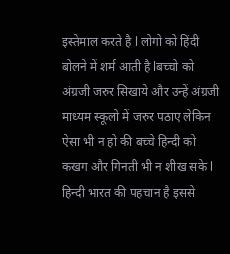इस्तेमाल करते है l लोगो को हिंदी बोलने में शर्म आती है lबच्चो को अंग्रजी जरुर सिखाये और उन्हें अंग्रजी माध्यम स्कूलो में जरुर पठाए लेकिन ऐसा भी न हो की बच्चे हिन्दी को कखग और गिनती भी न शीख सके l हिन्दी भारत की पहचान है इससे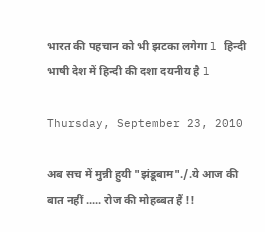भारत की पहचान को भी झटका लगेगा l हिन्दी भाषी देश में हिन्दी की दशा दयनीय है l

Thursday, September 23, 2010

अब सच में मुन्नी हुयी "झंडूबाम"./.ये आज की बात नहीं ..... रोज की मोहब्बत हैं !!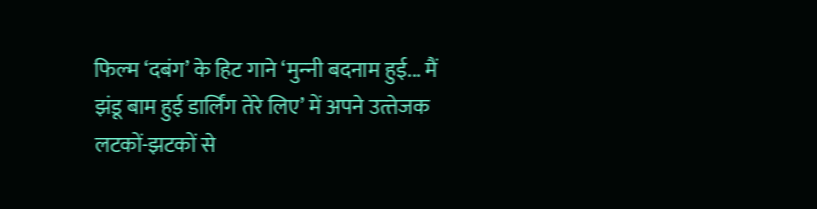फिल्‍म ‘दबंग’ के हिट गाने ‘मुन्‍नी बदनाम हुई... मैं झंडू बाम हुई डार्लिंग तेरे लिए’ में अपने उत्‍तेजक लटकों-झटकों से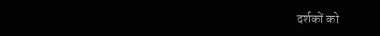दर्शकों को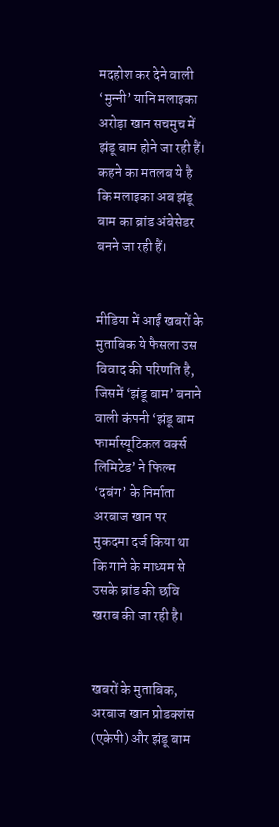मदहोश कर देने वाली ‘मुन्‍नी’ यानि मलाइका अरोड़ा खान सचमुच में झंडू बाम होने जा रही हैं। कहने का मतलब ये है कि मलाइका अब झंडू बाम का ब्रांड अंबेसेडर बनने जा रही हैं।


मीडिया में आईं खबरों के मुताबिक ये फैसला उस विवाद की परिणति है, जिसमें ‘झंडू बाम’ बनाने वाली कंपनी ‘झंडू बाम फार्मास्‍यूटिकल वर्क्स लिमिटेड’ ने फिल्‍म ‘दबंग’ के निर्माता अरबाज खान पर मुकदमा दर्ज किया था कि गाने के माध्‍यम से उसके ब्रांड की छवि खराब की जा रही है।


खबरों के मुताबिक, अरबाज खान प्रोडक्‍शंस (एकेपी) और झंडू बाम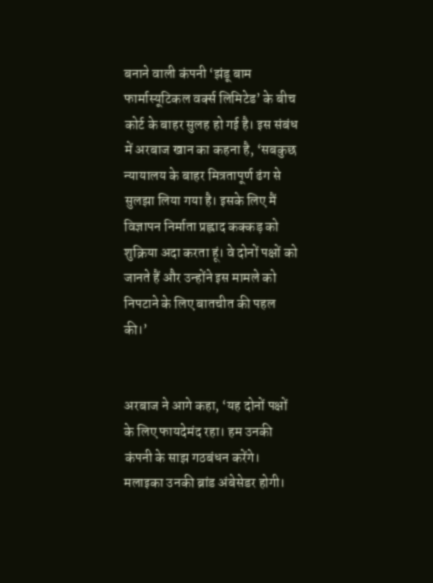बनाने वाली कंपनी ‘झंडू बाम फार्मास्‍यूटिकल वर्क्स लिमिटेड’ के बीच कोर्ट के बाहर सुलह हो गई है। इस संबंध में अरबाज खान का कहना है, ‘सबकुछ न्‍यायालय के बाहर मित्रतापूर्ण ढंग से सुलझा लिया गया है। इसके‍ लिए मैं विज्ञापन निर्माता प्रह्लाद कक्‍कड़ को शुक्रिया अदा करता हूं। वे दोनों पक्षों को जानते हैं और उन्‍होंने इस मामले को निपटाने के लिए बातचीत की पहल की।’


अरबाज ने आगे कहा, ‘यह दोनों पक्षों के लिए फायदेमंद रहा। हम उनकी कंपनी के साझ गठबंधन करेंगे। मलाइका उनकी ब्रांड अंबेसेडर होगी।